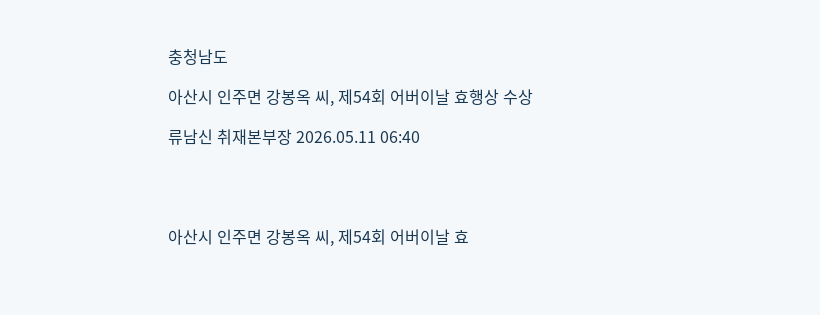충청남도

아산시 인주면 강봉옥 씨, 제54회 어버이날 효행상 수상

류남신 취재본부장 2026.05.11 06:40




아산시 인주면 강봉옥 씨, 제54회 어버이날 효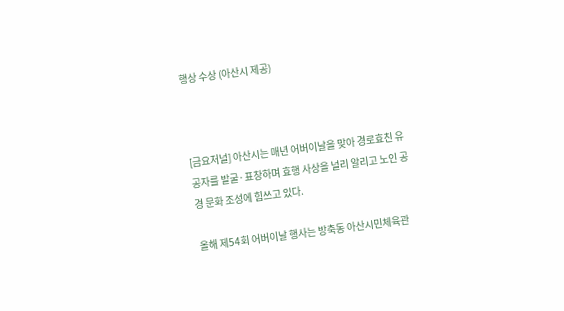행상 수상 (아산시 제공)



[금요저널] 아산시는 매년 어버이날을 맞아 경로효친 유공자를 발굴·표창하며 효행 사상을 널리 알리고 노인 공경 문화 조성에 힘쓰고 있다.

올해 제54회 어버이날 행사는 방축동 아산시민체육관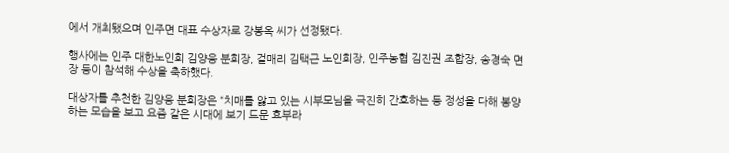에서 개최됐으며 인주면 대표 수상자로 강봉옥 씨가 선정됐다.

행사에는 인주 대한노인회 김양웅 분회장, 걸매리 김택근 노인회장, 인주농협 김진권 조합장, 송경숙 면장 등이 참석해 수상을 축하했다.

대상자를 추천한 김양웅 분회장은 “치매를 앓고 있는 시부모님을 극진히 간호하는 등 정성을 다해 봉양하는 모습을 보고 요즘 같은 시대에 보기 드문 효부라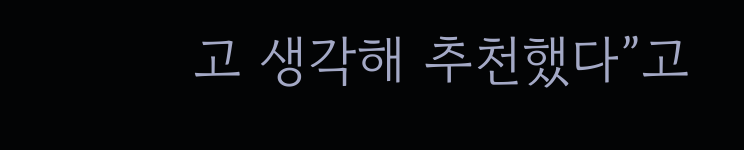고 생각해 추천했다”고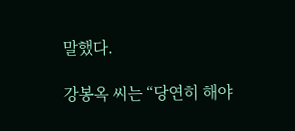말했다.

강봉옥 씨는 “당연히 해야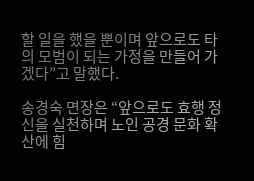할 일을 했을 뿐이며 앞으로도 타의 모범이 되는 가정을 만들어 가겠다”고 말했다.

송경숙 면장은 “앞으로도 효행 정신을 실천하며 노인 공경 문화 확산에 힘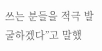쓰는 분들을 적극 발굴하겠다”고 말했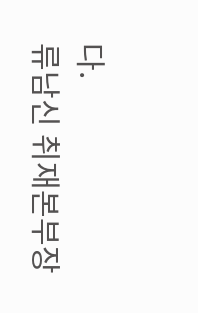다.
류남신 취재본부장